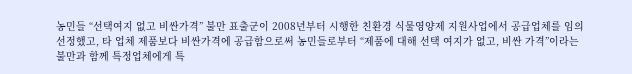농민들 “선택여지 없고 비싼가격” 불만 표출군이 2008년부터 시행한 친환경 식물영양제 지원사업에서 공급업체를 임의 선정했고, 타 업체 제품보다 비싼가격에 공급함으로써 농민들로부터 “제품에 대해 선택 여지가 없고, 비싼 가격”이라는 불만과 함께 특정업체에게 특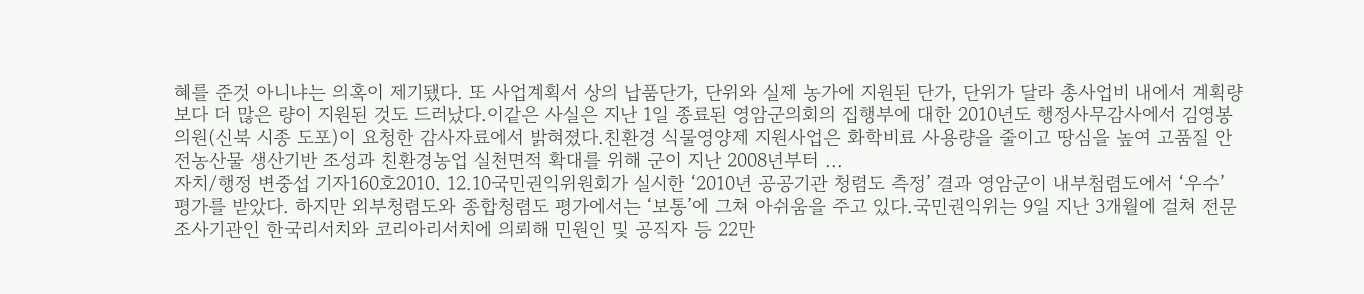혜를 준것 아니냐는 의혹이 제기됐다. 또 사업계획서 상의 납품단가, 단위와 실제 농가에 지원된 단가, 단위가 달라 총사업비 내에서 계획량 보다 더 많은 량이 지원된 것도 드러났다.이같은 사실은 지난 1일 종료된 영암군의회의 집행부에 대한 2010년도 행정사무감사에서 김영봉 의원(신북 시종 도포)이 요청한 감사자료에서 밝혀졌다.친환경 식물영양제 지원사업은 화학비료 사용량을 줄이고 땅심을 높여 고품질 안전농산물 생산기반 조성과 친환경농업 실천면적 확대를 위해 군이 지난 2008년부터 ...
자치/행정 변중섭 기자160호2010. 12.10국민권익위원회가 실시한 ‘2010년 공공기관 청렴도 측정’ 결과 영암군이 내부첨렴도에서 ‘우수’ 평가를 받았다. 하지만 외부청렴도와 종합청렴도 평가에서는 ‘보통’에 그쳐 아쉬움을 주고 있다.국민권익위는 9일 지난 3개월에 걸쳐 전문조사기관인 한국리서치와 코리아리서치에 의뢰해 민원인 및 공직자 등 22만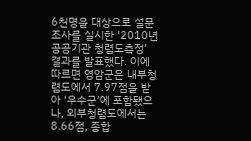6천명을 대상으로 설문조사를 실시한 ‘2010년 공공기관 청렴도측정’ 결과를 발표했다. 이에 따르면 영암군은 내부청렴도에서 7.97점을 받아 ‘우수군’에 포함됐으나, 외부청렴도에서는 8.66점, 종합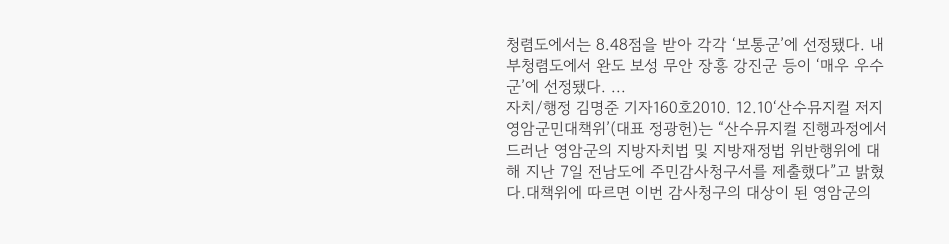청렴도에서는 8.48점을 받아 각각 ‘보통군’에 선정됐다. 내부청렴도에서 완도 보성 무안 장흥 강진군 등이 ‘매우 우수군’에 선정됐다. ...
자치/행정 김명준 기자160호2010. 12.10‘산수뮤지컬 저지 영암군민대책위’(대표 정광헌)는 “산수뮤지컬 진행과정에서 드러난 영암군의 지방자치법 및 지방재정법 위반행위에 대해 지난 7일 전남도에 주민감사청구서를 제출했다”고 밝혔다.대책위에 따르면 이번 감사청구의 대상이 된 영암군의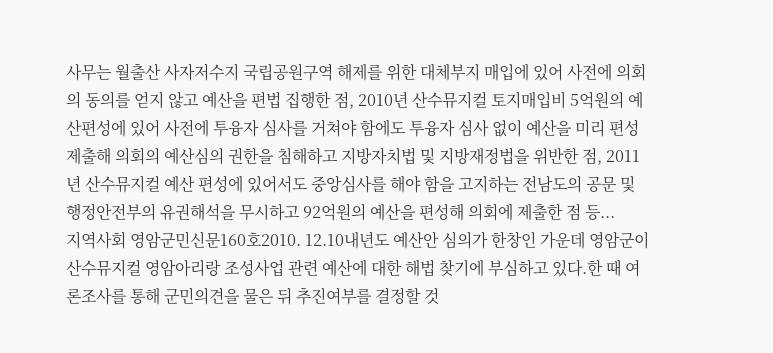사무는 월출산 사자저수지 국립공원구역 해제를 위한 대체부지 매입에 있어 사전에 의회의 동의를 얻지 않고 예산을 편법 집행한 점, 2010년 산수뮤지컬 토지매입비 5억원의 예산편성에 있어 사전에 투융자 심사를 거쳐야 함에도 투융자 심사 없이 예산을 미리 편성 제출해 의회의 예산심의 권한을 침해하고 지방자치법 및 지방재정법을 위반한 점, 2011년 산수뮤지컬 예산 편성에 있어서도 중앙심사를 해야 함을 고지하는 전남도의 공문 및 행정안전부의 유권해석을 무시하고 92억원의 예산을 편성해 의회에 제출한 점 등...
지역사회 영암군민신문160호2010. 12.10내년도 예산안 심의가 한창인 가운데 영암군이 산수뮤지컬 영암아리랑 조성사업 관련 예산에 대한 해법 찾기에 부심하고 있다.한 때 여론조사를 통해 군민의견을 물은 뒤 추진여부를 결정할 것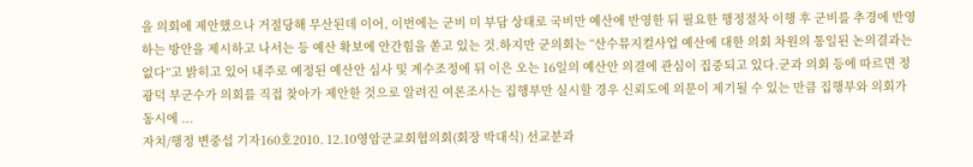을 의회에 제안했으나 거절당해 무산된데 이어, 이번에는 군비 미 부담 상태로 국비만 예산에 반영한 뒤 필요한 행정절차 이행 후 군비를 추경에 반영하는 방안을 제시하고 나서는 등 예산 확보에 안간힘을 쏟고 있는 것.하지만 군의회는 “산수뮤지컬사업 예산에 대한 의회 차원의 통일된 논의결과는 없다”고 밝히고 있어 내주로 예정된 예산안 심사 및 계수조정에 뒤 이은 오는 16일의 예산안 의결에 관심이 집중되고 있다.군과 의회 등에 따르면 정광덕 부군수가 의회를 직접 찾아가 제안한 것으로 알려진 여론조사는 집행부만 실시할 경우 신뢰도에 의문이 제기될 수 있는 만큼 집행부와 의회가 동시에 ...
자치/행정 변중섭 기자160호2010. 12.10영암군교회협의회(회장 박대식) 선교분과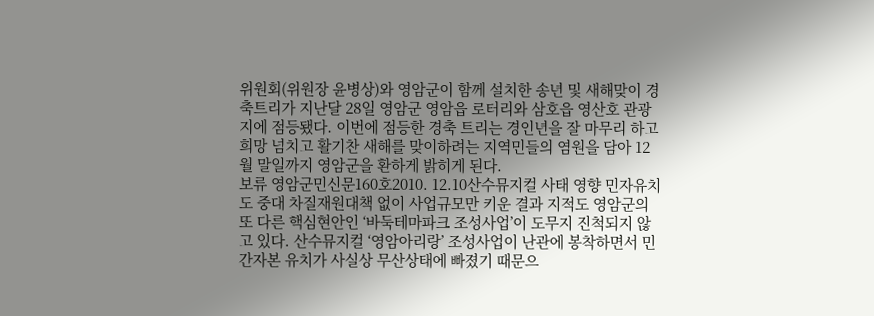위원회(위원장 윤병상)와 영암군이 함께 설치한 송년 및 새해맞이 경축트리가 지난달 28일 영암군 영암읍 로터리와 삼호읍 영산호 관광지에 점등됐다. 이번에 점등한 경축 트리는 경인년을 잘 마무리 하고 희망 넘치고 활기찬 새해를 맞이하려는 지역민들의 염원을 담아 12월 말일까지 영암군을 환하게 밝히게 된다.
보류 영암군민신문160호2010. 12.10산수뮤지컬 사태 영향 민자유치도 중대 차질재원대책 없이 사업규모만 키운 결과 지적도 영암군의 또 다른 핵심현안인 ‘바둑테마파크 조성사업’이 도무지 진척되지 않고 있다. 산수뮤지컬 ‘영암아리랑’ 조성사업이 난관에 봉착하면서 민간자본 유치가 사실상 무산상태에 빠졌기 때문으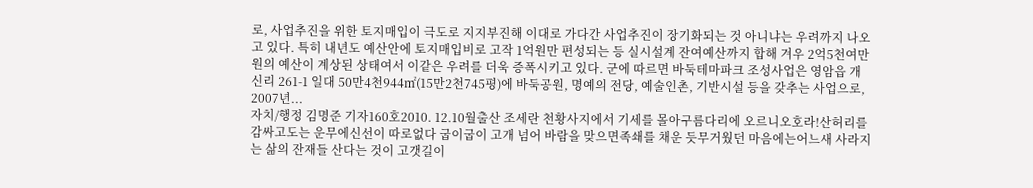로, 사업추진을 위한 토지매입이 극도로 지지부진해 이대로 가다간 사업추진이 장기화되는 것 아니냐는 우려까지 나오고 있다. 특히 내년도 예산안에 토지매입비로 고작 1억원만 편성되는 등 실시설계 잔여예산까지 합해 겨우 2억5천여만원의 예산이 계상된 상태여서 이같은 우려를 더욱 증폭시키고 있다. 군에 따르면 바둑테마파크 조성사업은 영암읍 개신리 261-1 일대 50만4천944㎡(15만2천745평)에 바둑공원, 명예의 전당, 예술인촌, 기반시설 등을 갖추는 사업으로, 2007년...
자치/행정 김명준 기자160호2010. 12.10월출산 조세란 천황사지에서 기세를 몰아구름다리에 오르니오호라!산허리를 감싸고도는 운무에신선이 따로없다 굽이굽이 고개 넘어 바람을 맞으면족쇄를 채운 듯무거웠던 마음에는어느새 사라지는 삶의 잔재들 산다는 것이 고갯길이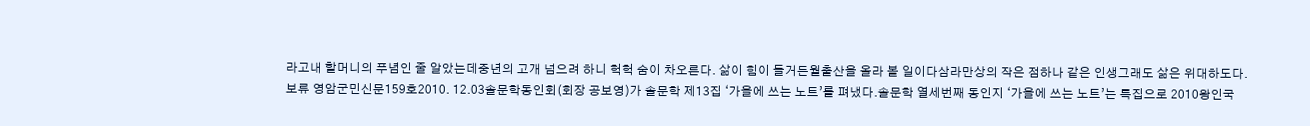라고내 할머니의 푸념인 줄 알았는데중년의 고개 넘으려 하니 헉헉 숨이 차오른다. 삶이 힘이 들거든월출산을 올라 볼 일이다삼라만상의 작은 점하나 같은 인생그래도 삶은 위대하도다.
보류 영암군민신문159호2010. 12.03솔문학동인회(회장 공보영)가 솔문학 제13집 ‘가을에 쓰는 노트’를 펴냈다.솔문학 열세번째 동인지 ‘가을에 쓰는 노트’는 특집으로 2010왕인국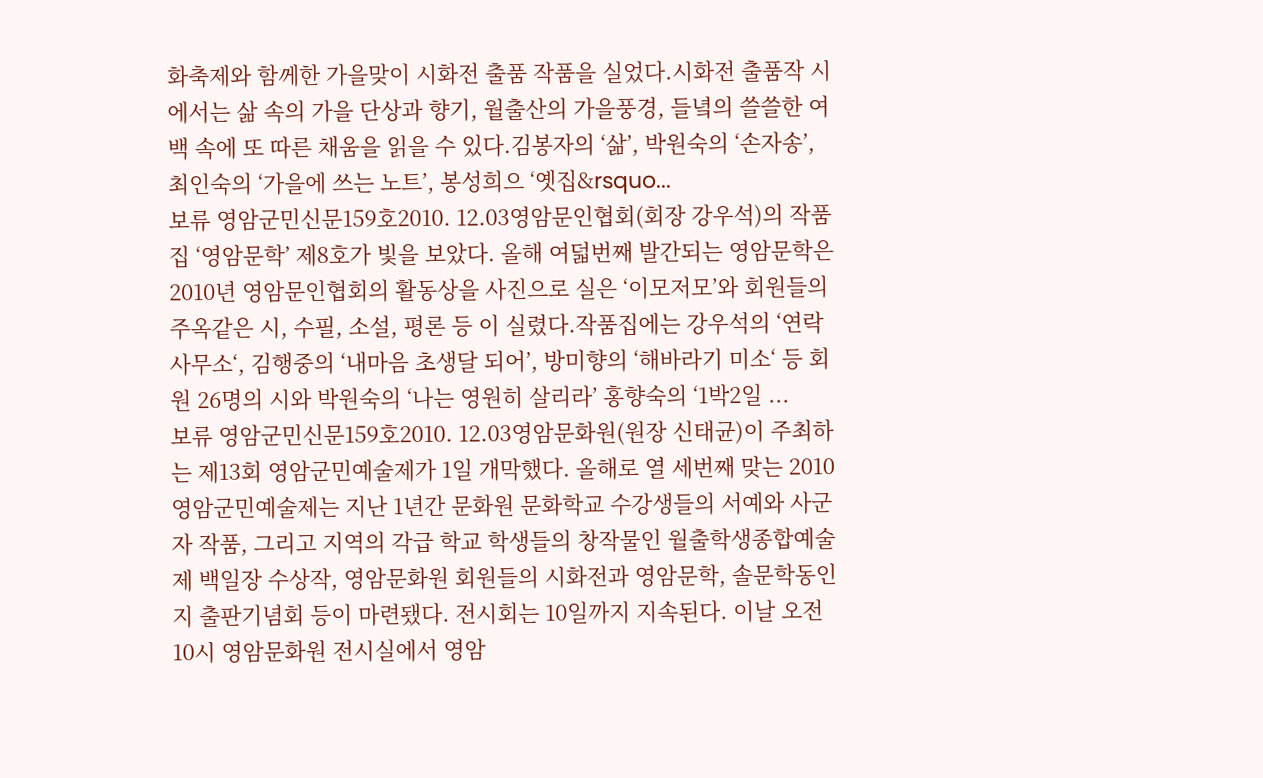화축제와 함께한 가을맞이 시화전 출품 작품을 실었다.시화전 출품작 시에서는 삶 속의 가을 단상과 향기, 월출산의 가을풍경, 들녘의 쓸쓸한 여백 속에 또 따른 채움을 읽을 수 있다.김봉자의 ‘삶’, 박원숙의 ‘손자송’, 최인숙의 ‘가을에 쓰는 노트’, 봉성희으 ‘옛집&rsquo...
보류 영암군민신문159호2010. 12.03영암문인협회(회장 강우석)의 작품집 ‘영암문학’ 제8호가 빛을 보았다. 올해 여덟번째 발간되는 영암문학은 2010년 영암문인협회의 활동상을 사진으로 실은 ‘이모저모’와 회원들의 주옥같은 시, 수필, 소설, 평론 등 이 실렸다.작품집에는 강우석의 ‘연락사무소‘, 김행중의 ‘내마음 초생달 되어’, 방미향의 ‘해바라기 미소‘ 등 회원 26명의 시와 박원숙의 ‘나는 영원히 살리라’ 홍향숙의 ‘1박2일 ...
보류 영암군민신문159호2010. 12.03영암문화원(원장 신태균)이 주최하는 제13회 영암군민예술제가 1일 개막했다. 올해로 열 세번째 맞는 2010영암군민예술제는 지난 1년간 문화원 문화학교 수강생들의 서예와 사군자 작품, 그리고 지역의 각급 학교 학생들의 창작물인 월출학생종합예술제 백일장 수상작, 영암문화원 회원들의 시화전과 영암문학, 솔문학동인지 출판기념회 등이 마련됐다. 전시회는 10일까지 지속된다. 이날 오전 10시 영암문화원 전시실에서 영암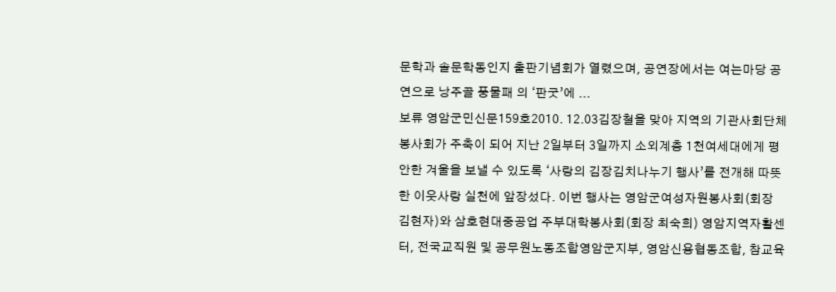문학과 솔문학동인지 출판기념회가 열렸으며, 공연장에서는 여는마당 공연으로 낭주골 풍물패 의 ‘판굿’에 ...
보류 영암군민신문159호2010. 12.03김장철을 맞아 지역의 기관사회단체 봉사회가 주축이 되어 지난 2일부터 3일까지 소외계층 1천여세대에게 평안한 겨울을 보낼 수 있도록 ‘사랑의 김장김치나누기 행사’를 전개해 따뜻한 이웃사랑 실천에 앞장섰다. 이번 행사는 영암군여성자원봉사회(회장 김현자)와 삼호현대중공업 주부대학봉사회(회장 최숙희) 영암지역자활센터, 전국교직원 및 공무원노동조합영암군지부, 영암신용협동조합, 참교육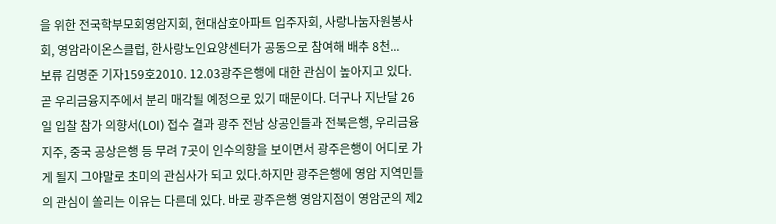을 위한 전국학부모회영암지회, 현대삼호아파트 입주자회, 사랑나눔자원봉사회, 영암라이온스클럽, 한사랑노인요양센터가 공동으로 참여해 배추 8천...
보류 김명준 기자159호2010. 12.03광주은행에 대한 관심이 높아지고 있다. 곧 우리금융지주에서 분리 매각될 예정으로 있기 때문이다. 더구나 지난달 26일 입찰 참가 의향서(LOI) 접수 결과 광주 전남 상공인들과 전북은행, 우리금융지주, 중국 공상은행 등 무려 7곳이 인수의향을 보이면서 광주은행이 어디로 가게 될지 그야말로 초미의 관심사가 되고 있다.하지만 광주은행에 영암 지역민들의 관심이 쏠리는 이유는 다른데 있다. 바로 광주은행 영암지점이 영암군의 제2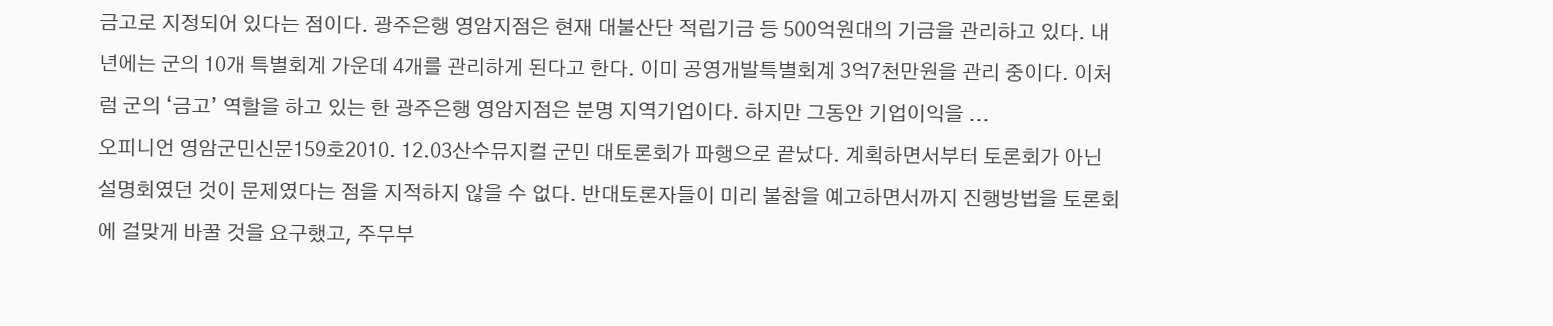금고로 지정되어 있다는 점이다. 광주은행 영암지점은 현재 대불산단 적립기금 등 500억원대의 기금을 관리하고 있다. 내년에는 군의 10개 특별회계 가운데 4개를 관리하게 된다고 한다. 이미 공영개발특별회계 3억7천만원을 관리 중이다. 이처럼 군의 ‘금고’ 역할을 하고 있는 한 광주은행 영암지점은 분명 지역기업이다. 하지만 그동안 기업이익을 ...
오피니언 영암군민신문159호2010. 12.03산수뮤지컬 군민 대토론회가 파행으로 끝났다. 계획하면서부터 토론회가 아닌 설명회였던 것이 문제였다는 점을 지적하지 않을 수 없다. 반대토론자들이 미리 불참을 예고하면서까지 진행방법을 토론회에 걸맞게 바꿀 것을 요구했고, 주무부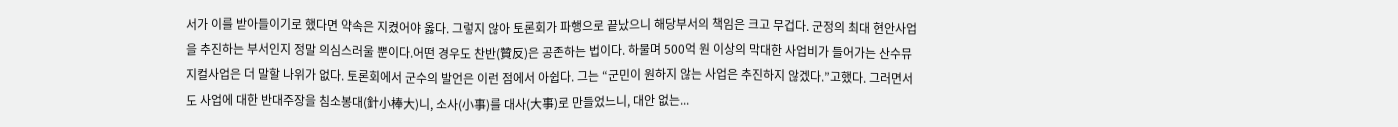서가 이를 받아들이기로 했다면 약속은 지켰어야 옳다. 그렇지 않아 토론회가 파행으로 끝났으니 해당부서의 책임은 크고 무겁다. 군정의 최대 현안사업을 추진하는 부서인지 정말 의심스러울 뿐이다.어떤 경우도 찬반(贊反)은 공존하는 법이다. 하물며 500억 원 이상의 막대한 사업비가 들어가는 산수뮤지컬사업은 더 말할 나위가 없다. 토론회에서 군수의 발언은 이런 점에서 아쉽다. 그는 “군민이 원하지 않는 사업은 추진하지 않겠다.”고했다. 그러면서도 사업에 대한 반대주장을 침소봉대(針小棒大)니, 소사(小事)를 대사(大事)로 만들었느니, 대안 없는...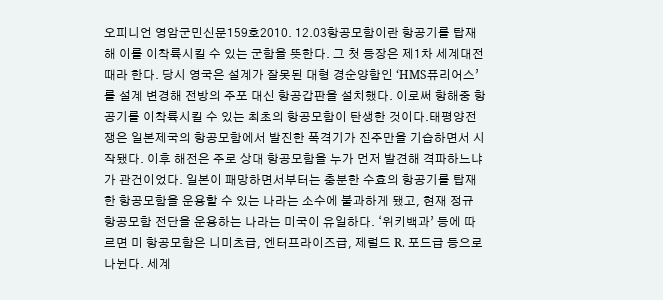오피니언 영암군민신문159호2010. 12.03항공모함이란 항공기를 탑재해 이를 이착륙시킬 수 있는 군함을 뜻한다. 그 첫 등장은 제1차 세계대전 때라 한다. 당시 영국은 설계가 잘못된 대형 경순양함인 ‘HMS퓨리어스’를 설계 변경해 전방의 주포 대신 항공갑판을 설치했다. 이로써 항해중 항공기를 이착륙시킬 수 있는 최초의 항공모함이 탄생한 것이다.태평양전쟁은 일본제국의 항공모함에서 발진한 폭격기가 진주만을 기습하면서 시작됐다. 이후 해전은 주로 상대 항공모함을 누가 먼저 발견해 격파하느냐가 관건이었다. 일본이 패망하면서부터는 충분한 수효의 항공기를 탑재한 항공모함을 운용할 수 있는 나라는 소수에 불과하게 됐고, 현재 정규 항공모함 전단을 운용하는 나라는 미국이 유일하다. ‘위키백과’ 등에 따르면 미 항공모함은 니미츠급, 엔터프라이즈급, 제럴드 R. 포드급 등으로 나뉜다. 세계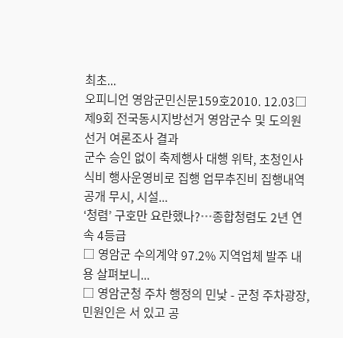최초...
오피니언 영암군민신문159호2010. 12.03□제9회 전국동시지방선거 영암군수 및 도의원 선거 여론조사 결과
군수 승인 없이 축제행사 대행 위탁, 초청인사 식비 행사운영비로 집행 업무추진비 집행내역 공개 무시, 시설...
‘청렴’ 구호만 요란했나?…종합청렴도 2년 연속 4등급
□ 영암군 수의계약 97.2% 지역업체 발주 내용 살펴보니...
□ 영암군청 주차 행정의 민낯 - 군청 주차광장, 민원인은 서 있고 공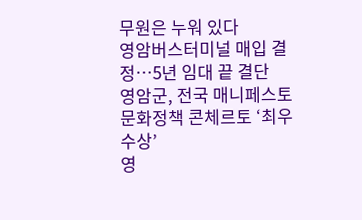무원은 누워 있다
영암버스터미널 매입 결정…5년 임대 끝 결단
영암군, 전국 매니페스토 문화정책 콘체르토 ‘최우수상’
영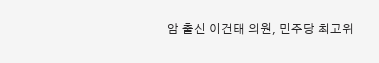암 출신 이건태 의원, 민주당 최고위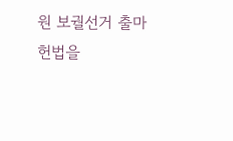원 보궐선거 출마
헌법을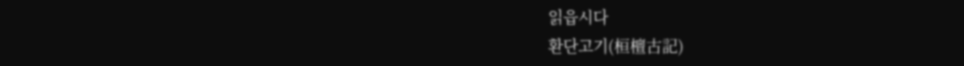읽읍시다
환단고기(桓檀古記)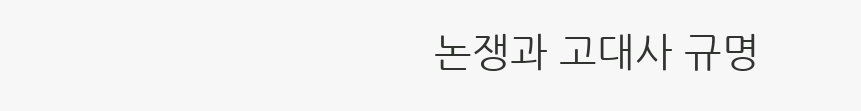논쟁과 고대사 규명